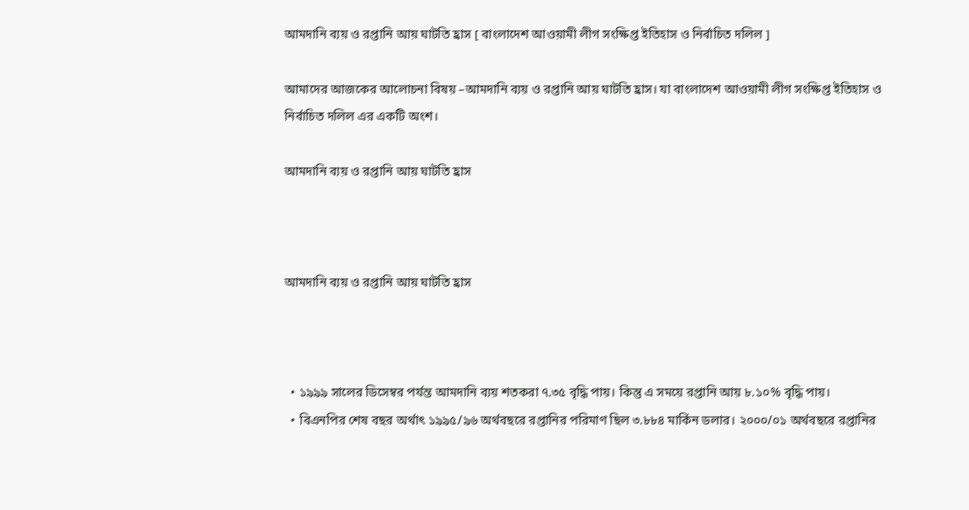আমদানি ব্যয় ও রপ্তানি আয় ঘাটতি হ্রাস [ বাংলাদেশ আওয়ামী লীগ সংক্ষিপ্ত ইতিহাস ও নির্বাচিত দলিল ]

আমাদের আজকের আলোচনা বিষয় –আমদানি ব্যয় ও রপ্তানি আয় ঘাটতি হ্রাস। যা বাংলাদেশ আওয়ামী লীগ সংক্ষিপ্ত ইতিহাস ও নির্বাচিত দলিল এর একটি অংশ।

আমদানি ব্যয় ও রপ্তানি আয় ঘাটতি হ্রাস



আমদানি ব্যয় ও রপ্তানি আয় ঘাটতি হ্রাস



  • ১৯৯৯ সালের ডিসেম্বর পর্যন্ত আমদানি ব্যয় শতকরা ৭.৩৫ বৃদ্ধি পায়। কিন্তু এ সময়ে রপ্তানি আয় ৮.১০% বৃদ্ধি পায়।
  • বিএনপির শেষ বছর অর্থাৎ ১৯৯৫/৯৬ অর্থবছরে রপ্তানির পরিমাণ ছিল ৩.৮৮৪ মার্কিন ডলার। ২০০০/০১ অর্থবছরে রপ্তানির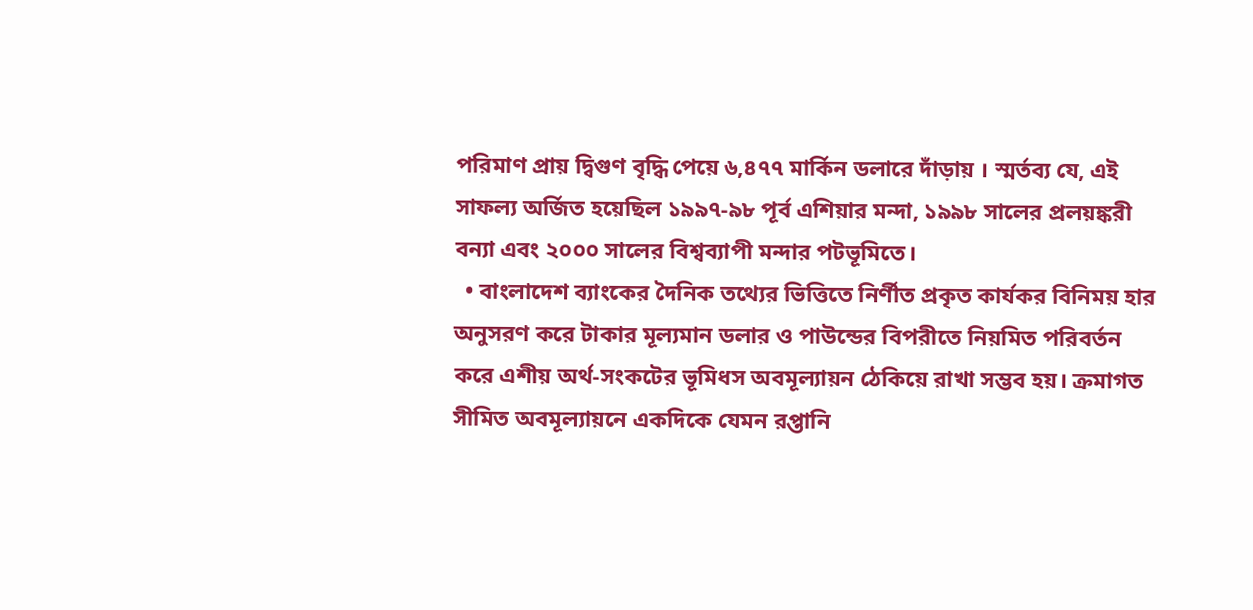পরিমাণ প্রায় দ্বিগুণ বৃদ্ধি পেয়ে ৬,৪৭৭ মার্কিন ডলারে দাঁড়ায় । স্মর্তব্য যে, এই সাফল্য অর্জিত হয়েছিল ১৯৯৭-৯৮ পূর্ব এশিয়ার মন্দা, ১৯৯৮ সালের প্রলয়ঙ্করী বন্যা এবং ২০০০ সালের বিশ্বব্যাপী মন্দার পটভূমিতে।
  • বাংলাদেশ ব্যাংকের দৈনিক তথ্যের ভিত্তিতে নির্ণীত প্রকৃত কার্যকর বিনিময় হার অনুসরণ করে টাকার মূল্যমান ডলার ও পাউন্ডের বিপরীতে নিয়মিত পরিবর্তন করে এশীয় অর্থ-সংকটের ভূমিধস অবমূল্যায়ন ঠেকিয়ে রাখা সম্ভব হয়। ক্রমাগত সীমিত অবমূল্যায়নে একদিকে যেমন রপ্তানি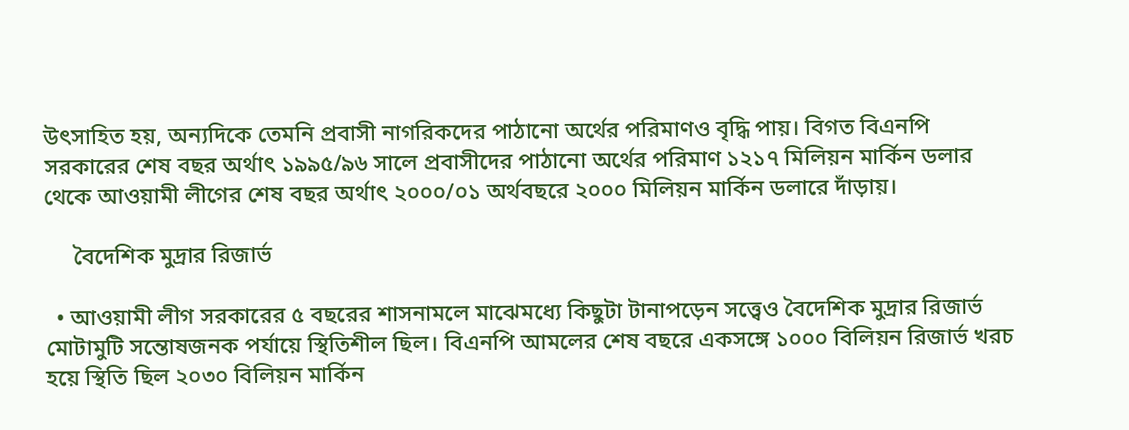উৎসাহিত হয়, অন্যদিকে তেমনি প্রবাসী নাগরিকদের পাঠানো অর্থের পরিমাণও বৃদ্ধি পায়। বিগত বিএনপি সরকারের শেষ বছর অর্থাৎ ১৯৯৫/৯৬ সালে প্রবাসীদের পাঠানো অর্থের পরিমাণ ১২১৭ মিলিয়ন মার্কিন ডলার থেকে আওয়ামী লীগের শেষ বছর অর্থাৎ ২০০০/০১ অর্থবছরে ২০০০ মিলিয়ন মার্কিন ডলারে দাঁড়ায়।

     বৈদেশিক মুদ্রার রিজার্ভ

  • আওয়ামী লীগ সরকারের ৫ বছরের শাসনামলে মাঝেমধ্যে কিছুটা টানাপড়েন সত্ত্বেও বৈদেশিক মুদ্রার রিজার্ভ মোটামুটি সন্তোষজনক পর্যায়ে স্থিতিশীল ছিল। বিএনপি আমলের শেষ বছরে একসঙ্গে ১০০০ বিলিয়ন রিজার্ভ খরচ হয়ে স্থিতি ছিল ২০৩০ বিলিয়ন মার্কিন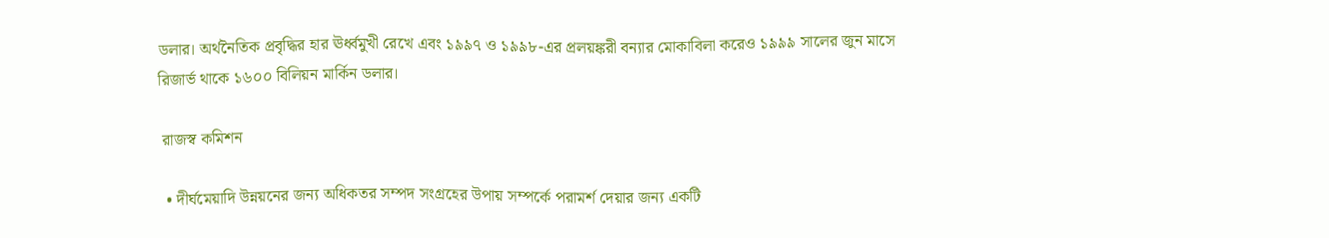ডলার। অর্থনৈতিক প্রবৃদ্ধির হার ঊর্ধ্বমুখী রেখে এবং ১৯৯৭ ও ১৯৯৮-এর প্রলয়ঙ্করী বন্যার মোকাবিলা করেও ১৯৯৯ সালের জুন মাসে রিজার্ভ থাকে ১৬০০ বিলিয়ন মার্কিন ডলার।

 রাজস্ব কমিশন

  • দীর্ঘমেয়াদি উন্নয়নের জন্য অধিকতর সম্পদ সংগ্রহের উপায় সম্পর্কে পরামর্শ দেয়ার জন্য একটি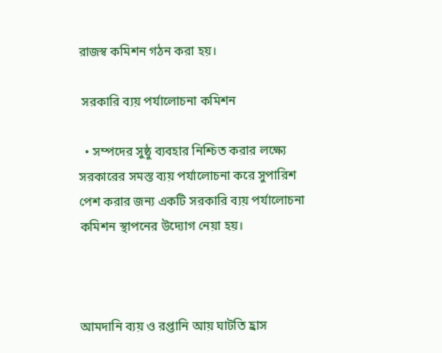রাজস্ব কমিশন গঠন করা হয়।

 সরকারি ব্যয় পর্যালোচনা কমিশন

  • সম্পদের সুষ্ঠু ব্যবহার নিশ্চিত করার লক্ষ্যে সরকারের সমস্ত ব্যয় পর্যালোচনা করে সুপারিশ পেশ করার জন্য একটি সরকারি ব্যয় পর্যালোচনা কমিশন স্থাপনের উদ্যোগ নেয়া হয়।



আমদানি ব্যয় ও রপ্তানি আয় ঘাটতি হ্রাস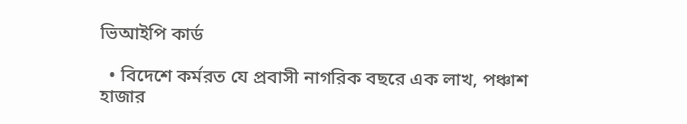ভিআইপি কার্ড

  • বিদেশে কর্মরত যে প্রবাসী নাগরিক বছরে এক লাখ, পঞ্চাশ হাজার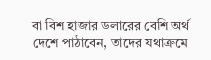বা বিশ হাজার ডলারের বেশি অর্থ দেশে পাঠাবেন, তাদের যথাক্রমে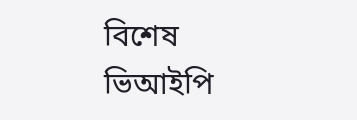বিশেষ ভিআইপি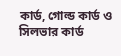কার্ড, গোল্ড কার্ড ও সিলভার কার্ড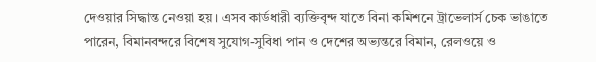দেওয়ার সিদ্ধান্ত নেওয়া হয়। এসব কার্ডধারী ব্যক্তিবৃন্দ যাতে বিনা কমিশনে ট্রাভেলার্স চেক ভাঙাতে পারেন, বিমানবন্দরে বিশেষ সুযোগ-সুবিধা পান ও দেশের অভ্যন্তরে বিমান, রেলওয়ে ও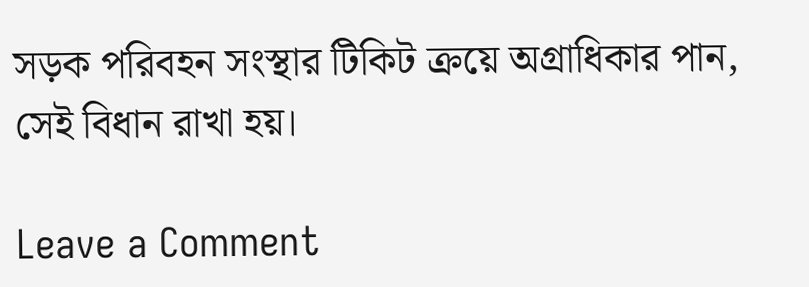সড়ক পরিবহন সংস্থার টিকিট ক্রয়ে অগ্রাধিকার পান, সেই বিধান রাখা হয়।

Leave a Comment